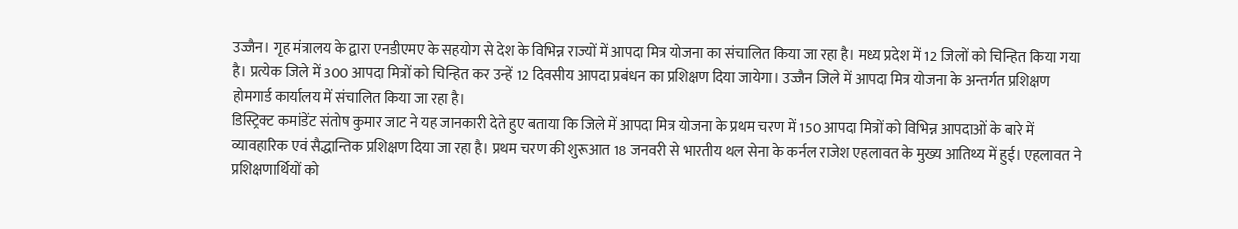उज्जैन। गृह मंत्रालय के द्वारा एनडीएमए के सहयोग से देश के विभिन्न राज्यों में आपदा मित्र योजना का संचालित किया जा रहा है। मध्य प्रदेश में 12 जिलों को चिन्हित किया गया है। प्रत्येक जिले में 300 आपदा मित्रों को चिन्हित कर उन्हें 12 दिवसीय आपदा प्रबंधन का प्रशिक्षण दिया जायेगा। उज्जैन जिले में आपदा मित्र योजना के अन्तर्गत प्रशिक्षण होमगार्ड कार्यालय में संचालित किया जा रहा है।
डिस्ट्रिक्ट कमांडेंट संतोष कुमार जाट ने यह जानकारी देते हुए बताया कि जिले में आपदा मित्र योजना के प्रथम चरण में 150 आपदा मित्रों को विभिन्न आपदाओं के बारे में व्यावहारिक एवं सैद्धान्तिक प्रशिक्षण दिया जा रहा है। प्रथम चरण की शुरूआत 18 जनवरी से भारतीय थल सेना के कर्नल राजेश एहलावत के मुख्य आतिथ्य में हुई। एहलावत ने प्रशिक्षणार्थियों को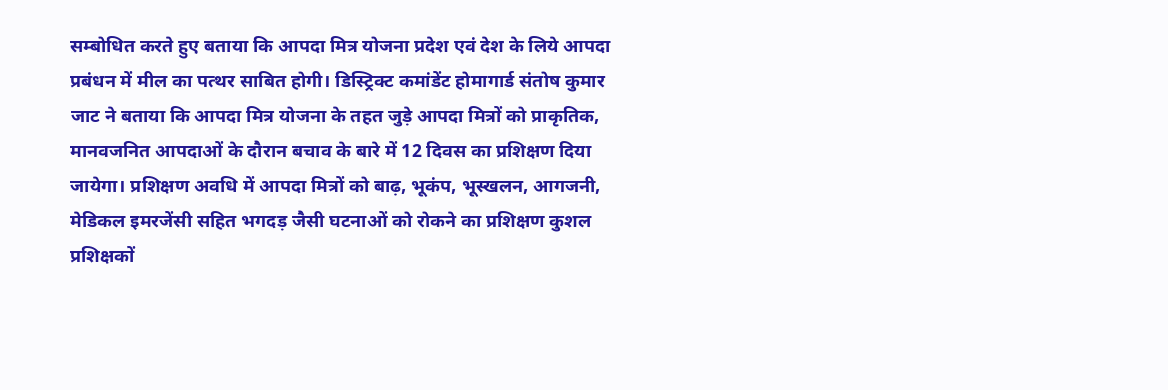सम्बोधित करते हुए बताया कि आपदा मित्र योजना प्रदेश एवं देश के लिये आपदा प्रबंधन में मील का पत्थर साबित होगी। डिस्ट्रिक्ट कमांडेंट होमागार्ड संतोष कुमार जाट ने बताया कि आपदा मित्र योजना के तहत जुड़े आपदा मित्रों को प्राकृतिक, मानवजनित आपदाओं के दौरान बचाव के बारे में 12 दिवस का प्रशिक्षण दिया जायेगा। प्रशिक्षण अवधि में आपदा मित्रों को बाढ़, भूकंप, भूस्खलन, आगजनी, मेडिकल इमरजेंसी सहित भगदड़ जैसी घटनाओं को रोकने का प्रशिक्षण कुशल प्रशिक्षकों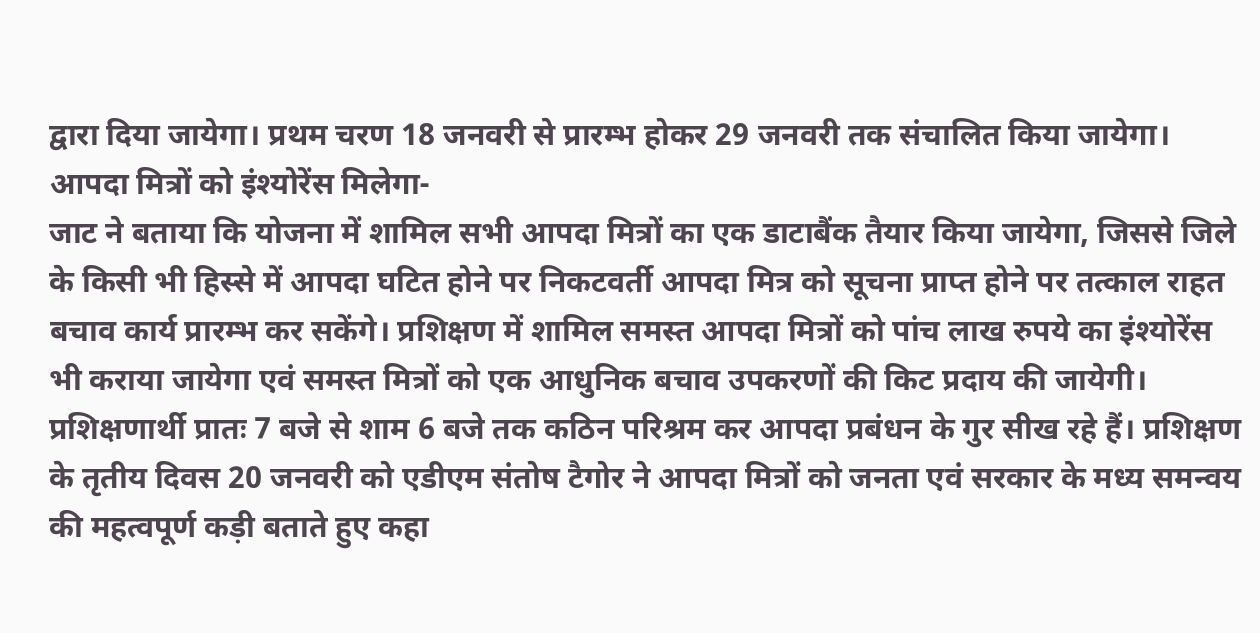द्वारा दिया जायेगा। प्रथम चरण 18 जनवरी से प्रारम्भ होकर 29 जनवरी तक संचालित किया जायेगा।
आपदा मित्रों को इंश्योरेंस मिलेगा-
जाट ने बताया कि योजना में शामिल सभी आपदा मित्रों का एक डाटाबैंक तैयार किया जायेगा, जिससे जिले के किसी भी हिस्से में आपदा घटित होने पर निकटवर्ती आपदा मित्र को सूचना प्राप्त होने पर तत्काल राहत बचाव कार्य प्रारम्भ कर सकेंगे। प्रशिक्षण में शामिल समस्त आपदा मित्रों को पांच लाख रुपये का इंश्योरेंस भी कराया जायेगा एवं समस्त मित्रों को एक आधुनिक बचाव उपकरणों की किट प्रदाय की जायेगी। प्रशिक्षणार्थी प्रातः 7 बजे से शाम 6 बजे तक कठिन परिश्रम कर आपदा प्रबंधन के गुर सीख रहे हैं। प्रशिक्षण के तृतीय दिवस 20 जनवरी को एडीएम संतोष टैगोर ने आपदा मित्रों को जनता एवं सरकार के मध्य समन्वय की महत्वपूर्ण कड़ी बताते हुए कहा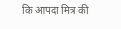कि आपदा मित्र की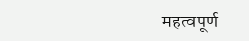महत्वपूर्ण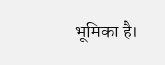भूमिका है।